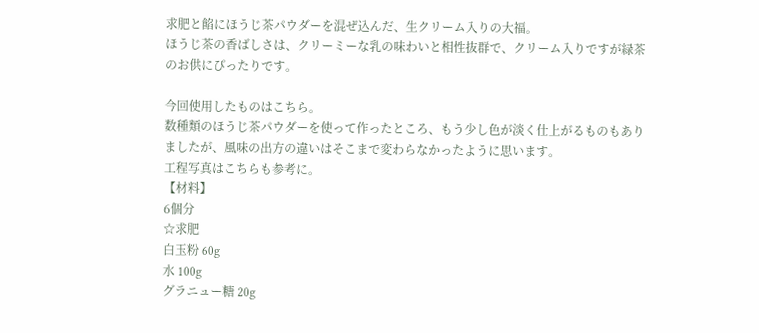求肥と餡にほうじ茶パウダーを混ぜ込んだ、生クリーム入りの大福。
ほうじ茶の香ばしさは、クリーミーな乳の味わいと相性抜群で、クリーム入りですが緑茶のお供にぴったりです。

今回使用したものはこちら。
数種類のほうじ茶パウダーを使って作ったところ、もう少し色が淡く仕上がるものもありましたが、風味の出方の違いはそこまで変わらなかったように思います。
工程写真はこちらも参考に。
【材料】
6個分
☆求肥
白玉粉 60g
水 100g
グラニュー糖 20g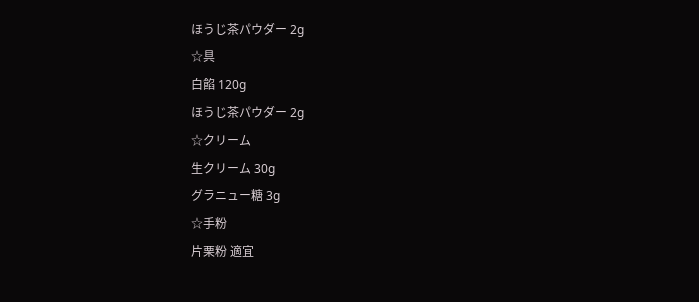ほうじ茶パウダー 2g
☆具
白餡 120g
ほうじ茶パウダー 2g
☆クリーム
生クリーム 30g
グラニュー糖 3g
☆手粉
片栗粉 適宜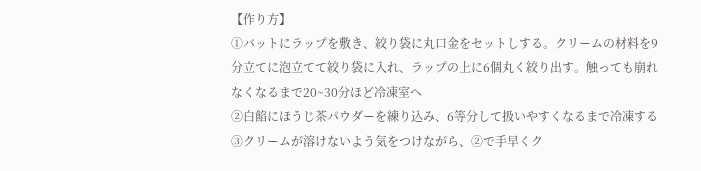【作り方】
①バットにラップを敷き、絞り袋に丸口金をセットしする。クリームの材料を9分立てに泡立てて絞り袋に入れ、ラップの上に6個丸く絞り出す。触っても崩れなくなるまで20~30分ほど冷凍室へ
②白餡にほうじ茶パウダーを練り込み、6等分して扱いやすくなるまで冷凍する
③クリームが溶けないよう気をつけながら、②で手早くク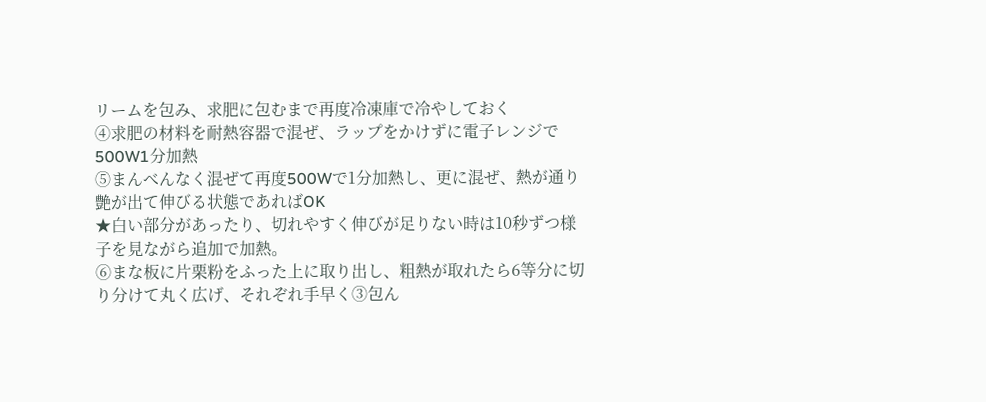リームを包み、求肥に包むまで再度冷凍庫で冷やしておく
④求肥の材料を耐熱容器で混ぜ、ラップをかけずに電子レンジで500W1分加熱
⑤まんべんなく混ぜて再度500Wで1分加熱し、更に混ぜ、熱が通り艶が出て伸びる状態であればOK
★白い部分があったり、切れやすく伸びが足りない時は10秒ずつ様子を見ながら追加で加熱。
⑥まな板に片栗粉をふった上に取り出し、粗熱が取れたら6等分に切り分けて丸く広げ、それぞれ手早く③包ん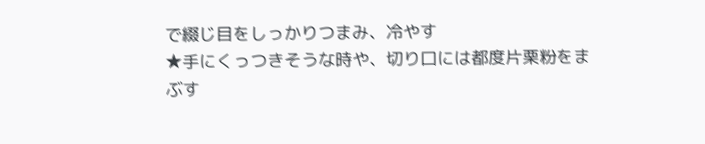で綴じ目をしっかりつまみ、冷やす
★手にくっつきそうな時や、切り口には都度片栗粉をまぶす